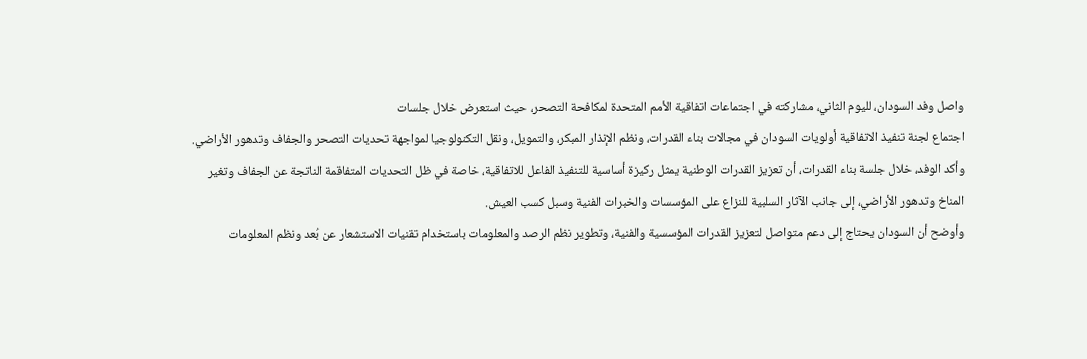واصل وفد السودان، لليوم الثاني، مشاركته في اجتماعات اتفاقية الأمم المتحدة لمكافحة التصحر، حيث استعرض خلال جلسات
اجتماع لجنة تنفيذ الاتفاقية أولويات السودان في مجالات بناء القدرات، ونظم الإنذار المبكر، والتمويل، ونقل التكنولوجيا لمواجهة تحديات التصحر والجفاف وتدهور الأراضي.
وأكد الوفد، خلال جلسة بناء القدرات، أن تعزيز القدرات الوطنية يمثل ركيزة أساسية للتنفيذ الفاعل للاتفاقية، خاصة في ظل التحديات المتفاقمة الناتجة عن الجفاف وتغير المناخ وتدهور الأراضي، إلى جانب الآثار السلبية للنزاع على المؤسسات والخبرات الفنية وسبل كسب العيش.
وأوضح أن السودان يحتاج إلى دعم متواصل لتعزيز القدرات المؤسسية والفنية، وتطوير نظم الرصد والمعلومات باستخدام تقنيات الاستشعار عن بُعد ونظم المعلومات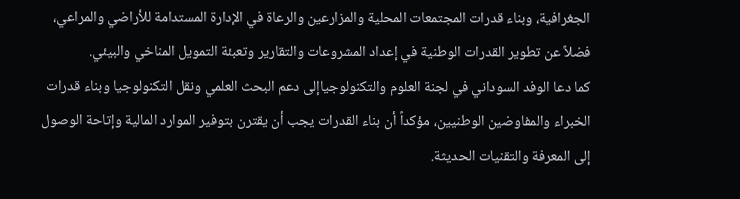الجغرافية، وبناء قدرات المجتمعات المحلية والمزارعين والرعاة في الإدارة المستدامة للأراضي والمراعي، فضلاً عن تطوير القدرات الوطنية في إعداد المشروعات والتقارير وتعبئة التمويل المناخي والبيئي.
كما دعا الوفد السوداني في لجنة العلوم والتكنولوجياإلى دعم البحث العلمي ونقل التكنولوجيا وبناء قدرات الخبراء والمفاوضين الوطنيين، مؤكداً أن بناء القدرات يجب أن يقترن بتوفير الموارد المالية وإتاحة الوصول إلى المعرفة والتقنيات الحديثة.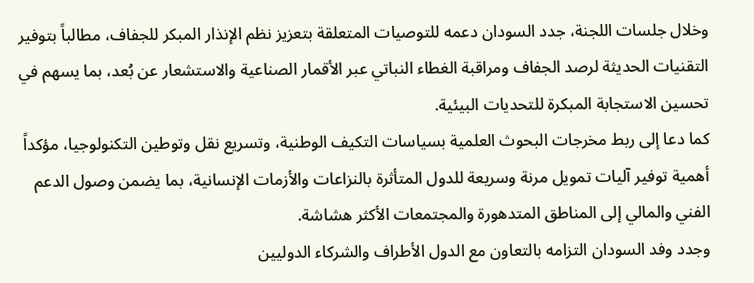وخلال جلسات اللجنة، جدد السودان دعمه للتوصيات المتعلقة بتعزيز نظم الإنذار المبكر للجفاف، مطالباً بتوفير التقنيات الحديثة لرصد الجفاف ومراقبة الغطاء النباتي عبر الأقمار الصناعية والاستشعار عن بُعد، بما يسهم في تحسين الاستجابة المبكرة للتحديات البيئية.
كما دعا إلى ربط مخرجات البحوث العلمية بسياسات التكيف الوطنية، وتسريع نقل وتوطين التكنولوجيا، مؤكداً أهمية توفير آليات تمويل مرنة وسريعة للدول المتأثرة بالنزاعات والأزمات الإنسانية، بما يضمن وصول الدعم الفني والمالي إلى المناطق المتدهورة والمجتمعات الأكثر هشاشة.
وجدد وفد السودان التزامه بالتعاون مع الدول الأطراف والشركاء الدوليين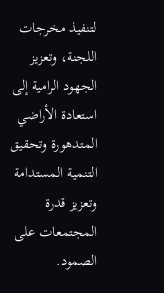لتنفيذ مخرجات اللجنة، وتعزيز الجهود الرامية إلى استعادة الأراضي المتدهورة وتحقيق التنمية المستدامة وتعزيز قدرة المجتمعات على الصمود.